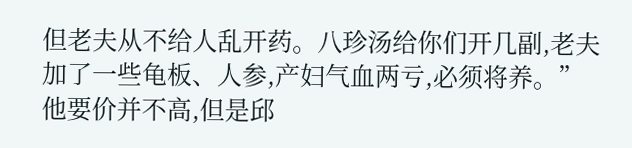但老夫从不给人乱开药。八珍汤给你们开几副,老夫加了一些龟板、人参,产妇气血两亏,必须将养。”
他要价并不高,但是邱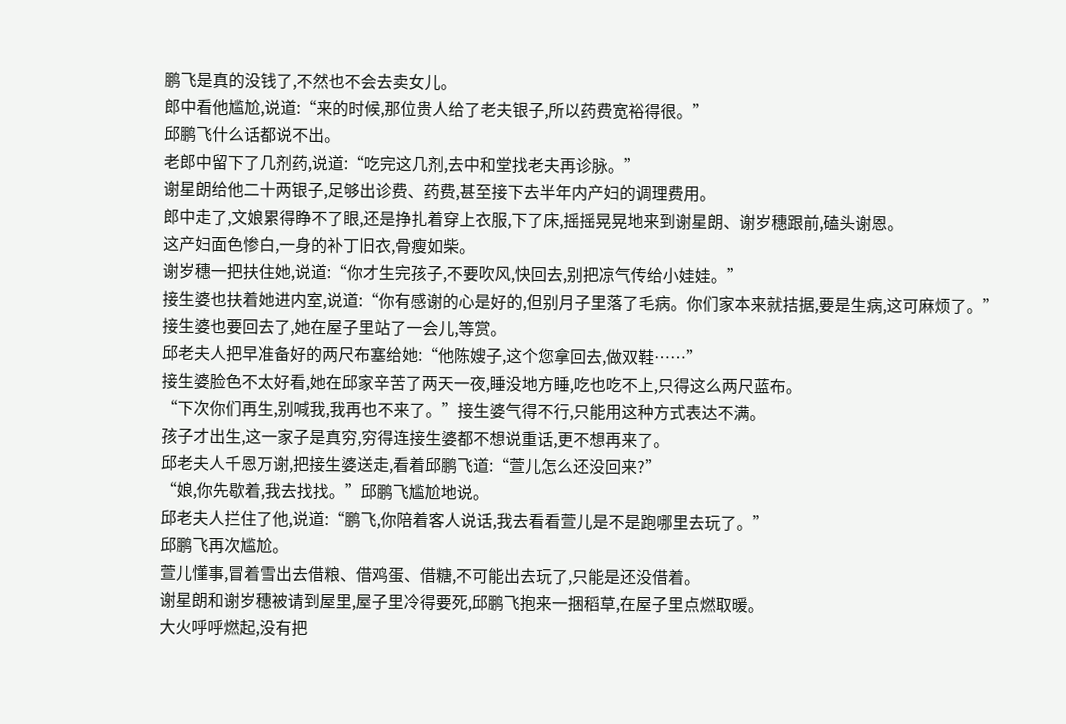鹏飞是真的没钱了,不然也不会去卖女儿。
郎中看他尴尬,说道:“来的时候,那位贵人给了老夫银子,所以药费宽裕得很。”
邱鹏飞什么话都说不出。
老郎中留下了几剂药,说道:“吃完这几剂,去中和堂找老夫再诊脉。”
谢星朗给他二十两银子,足够出诊费、药费,甚至接下去半年内产妇的调理费用。
郎中走了,文娘累得睁不了眼,还是挣扎着穿上衣服,下了床,摇摇晃晃地来到谢星朗、谢岁穗跟前,磕头谢恩。
这产妇面色惨白,一身的补丁旧衣,骨瘦如柴。
谢岁穗一把扶住她,说道:“你才生完孩子,不要吹风,快回去,别把凉气传给小娃娃。”
接生婆也扶着她进内室,说道:“你有感谢的心是好的,但别月子里落了毛病。你们家本来就拮据,要是生病,这可麻烦了。”
接生婆也要回去了,她在屋子里站了一会儿,等赏。
邱老夫人把早准备好的两尺布塞给她:“他陈嫂子,这个您拿回去,做双鞋……”
接生婆脸色不太好看,她在邱家辛苦了两天一夜,睡没地方睡,吃也吃不上,只得这么两尺蓝布。
“下次你们再生,别喊我,我再也不来了。”接生婆气得不行,只能用这种方式表达不满。
孩子才出生,这一家子是真穷,穷得连接生婆都不想说重话,更不想再来了。
邱老夫人千恩万谢,把接生婆送走,看着邱鹏飞道:“萱儿怎么还没回来?”
“娘,你先歇着,我去找找。”邱鹏飞尴尬地说。
邱老夫人拦住了他,说道:“鹏飞,你陪着客人说话,我去看看萱儿是不是跑哪里去玩了。”
邱鹏飞再次尴尬。
萱儿懂事,冒着雪出去借粮、借鸡蛋、借糖,不可能出去玩了,只能是还没借着。
谢星朗和谢岁穗被请到屋里,屋子里冷得要死,邱鹏飞抱来一捆稻草,在屋子里点燃取暖。
大火呼呼燃起,没有把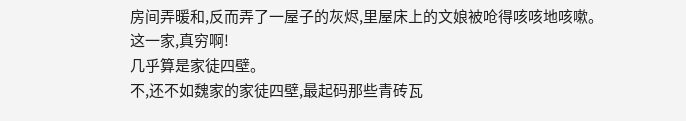房间弄暖和,反而弄了一屋子的灰烬,里屋床上的文娘被呛得咳咳地咳嗽。
这一家,真穷啊!
几乎算是家徒四壁。
不,还不如魏家的家徒四壁,最起码那些青砖瓦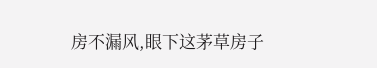房不漏风,眼下这茅草房子